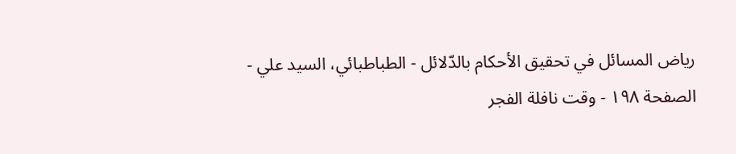رياض المسائل في تحقيق الأحكام بالدّلائل - الطباطبائي، السيد علي - الصفحة ١٩٨ - وقت نافلة الفجر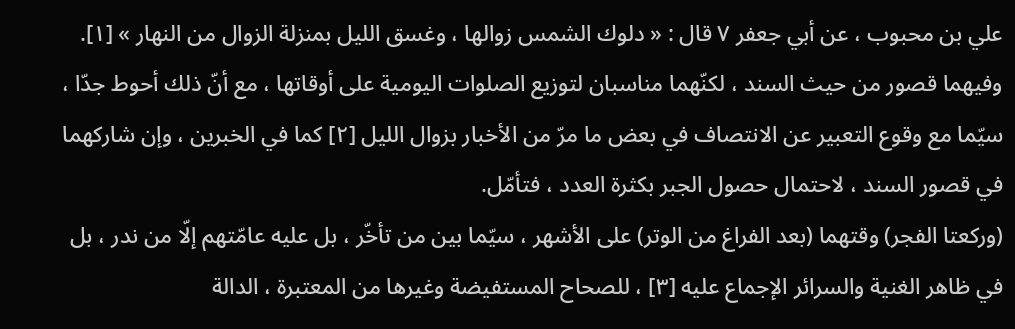علي بن محبوب ، عن أبي جعفر ٧ قال : « دلوك الشمس زوالها ، وغسق الليل بمنزلة الزوال من النهار » [١].
وفيهما قصور من حيث السند ، لكنّهما مناسبان لتوزيع الصلوات اليومية على أوقاتها ، مع أنّ ذلك أحوط جدّا ، سيّما مع وقوع التعبير عن الانتصاف في بعض ما مرّ من الأخبار بزوال الليل [٢] كما في الخبرين ، وإن شاركهما في قصور السند ، لاحتمال حصول الجبر بكثرة العدد ، فتأمّل.
(وركعتا الفجر) وقتهما (بعد الفراغ من الوتر) على الأشهر ، سيّما بين من تأخّر ، بل عليه عامّتهم إلّا من ندر ، بل في ظاهر الغنية والسرائر الإجماع عليه [٣] ، للصحاح المستفيضة وغيرها من المعتبرة ، الدالة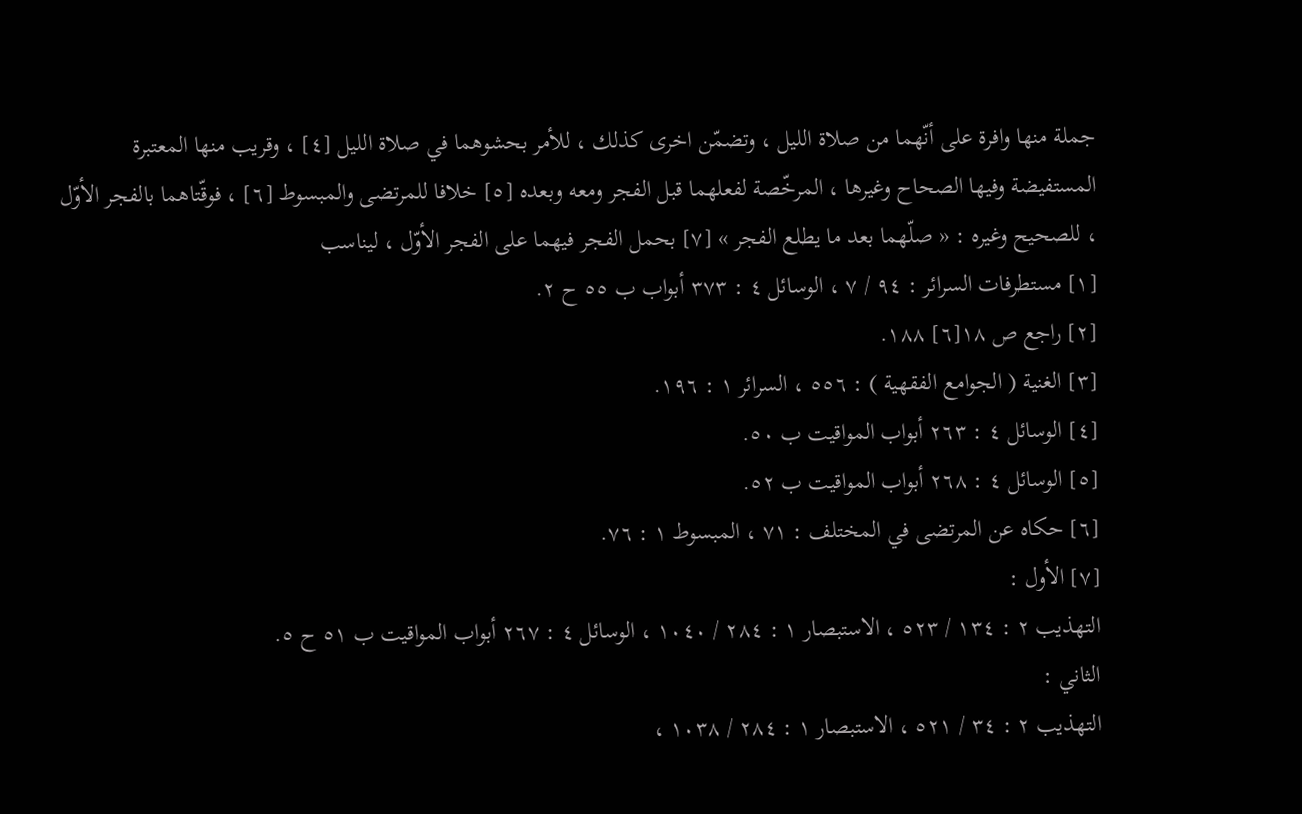جملة منها وافرة على أنّهما من صلاة الليل ، وتضمّن اخرى كذلك ، للأمر بحشوهما في صلاة الليل [٤] ، وقريب منها المعتبرة المستفيضة وفيها الصحاح وغيرها ، المرخّصة لفعلهما قبل الفجر ومعه وبعده [٥] خلافا للمرتضى والمبسوط [٦] ، فوقّتاهما بالفجر الأوّل ، للصحيح وغيره : « صلّهما بعد ما يطلع الفجر » [٧] بحمل الفجر فيهما على الفجر الأوّل ، ليناسب
[١] مستطرفات السرائر : ٩٤ / ٧ ، الوسائل ٤ : ٣٧٣ أبواب ب ٥٥ ح ٢.
[٢] راجع ص ١٨[٦] ١٨٨.
[٣] الغنية ( الجوامع الفقهية ) : ٥٥٦ ، السرائر ١ : ١٩٦.
[٤] الوسائل ٤ : ٢٦٣ أبواب المواقيت ب ٥٠.
[٥] الوسائل ٤ : ٢٦٨ أبواب المواقيت ب ٥٢.
[٦] حكاه عن المرتضى في المختلف : ٧١ ، المبسوط ١ : ٧٦.
[٧] الأول :
التهذيب ٢ : ١٣٤ / ٥٢٣ ، الاستبصار ١ : ٢٨٤ / ١٠٤٠ ، الوسائل ٤ : ٢٦٧ أبواب المواقيت ب ٥١ ح ٥.
الثاني :
التهذيب ٢ : ٣٤ / ٥٢١ ، الاستبصار ١ : ٢٨٤ / ١٠٣٨ ،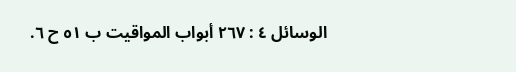الوسائل ٤ : ٢٦٧ أبواب المواقيت ب ٥١ ح ٦.